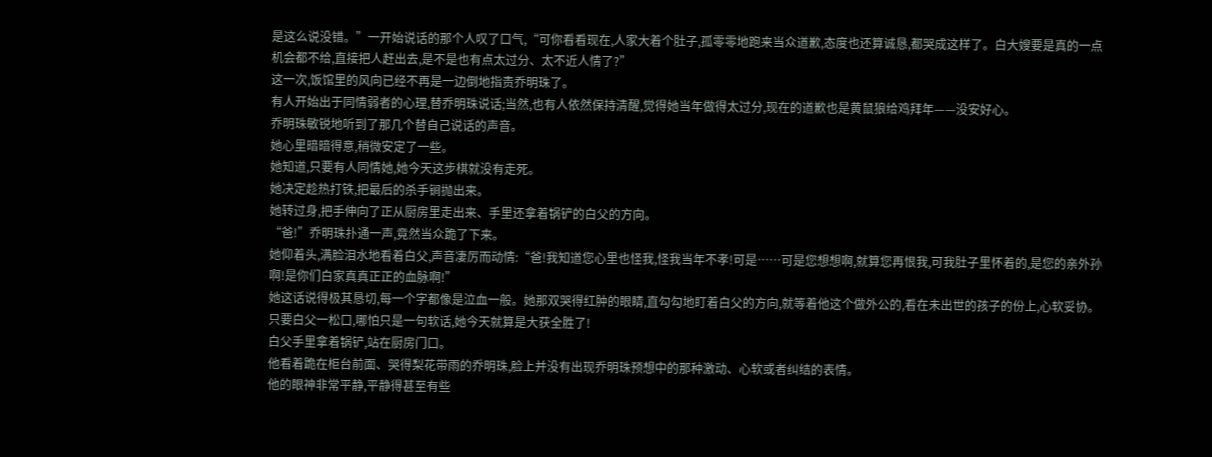是这么说没错。”一开始说话的那个人叹了口气,“可你看看现在,人家大着个肚子,孤零零地跑来当众道歉,态度也还算诚恳,都哭成这样了。白大嫂要是真的一点机会都不给,直接把人赶出去,是不是也有点太过分、太不近人情了?”
这一次,饭馆里的风向已经不再是一边倒地指责乔明珠了。
有人开始出于同情弱者的心理,替乔明珠说话;当然,也有人依然保持清醒,觉得她当年做得太过分,现在的道歉也是黄鼠狼给鸡拜年——没安好心。
乔明珠敏锐地听到了那几个替自己说话的声音。
她心里暗暗得意,稍微安定了一些。
她知道,只要有人同情她,她今天这步棋就没有走死。
她决定趁热打铁,把最后的杀手锏抛出来。
她转过身,把手伸向了正从厨房里走出来、手里还拿着锅铲的白父的方向。
“爸!”乔明珠扑通一声,竟然当众跪了下来。
她仰着头,满脸泪水地看着白父,声音凄厉而动情:“爸!我知道您心里也怪我,怪我当年不孝!可是……可是您想想啊,就算您再恨我,可我肚子里怀着的,是您的亲外孙啊!是你们白家真真正正的血脉啊!”
她这话说得极其恳切,每一个字都像是泣血一般。她那双哭得红肿的眼睛,直勾勾地盯着白父的方向,就等着他这个做外公的,看在未出世的孩子的份上,心软妥协。
只要白父一松口,哪怕只是一句软话,她今天就算是大获全胜了!
白父手里拿着锅铲,站在厨房门口。
他看着跪在柜台前面、哭得梨花带雨的乔明珠,脸上并没有出现乔明珠预想中的那种激动、心软或者纠结的表情。
他的眼神非常平静,平静得甚至有些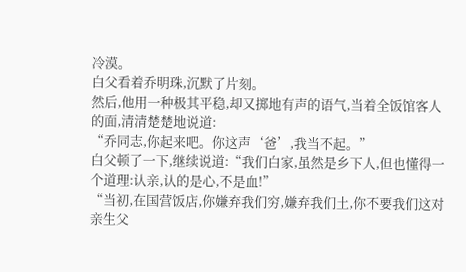冷漠。
白父看着乔明珠,沉默了片刻。
然后,他用一种极其平稳,却又掷地有声的语气,当着全饭馆客人的面,清清楚楚地说道:
“乔同志,你起来吧。你这声‘爸’,我当不起。”
白父顿了一下,继续说道:“我们白家,虽然是乡下人,但也懂得一个道理:认亲,认的是心,不是血!”
“当初,在国营饭店,你嫌弃我们穷,嫌弃我们土,你不要我们这对亲生父